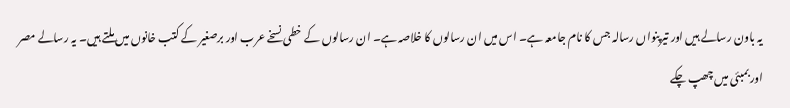یہ باون رسالے ہیں اور تیرپنواں رسالہ جس کا نام جامعہ ہے۔ اس میں ان رسالوں کا خلاصہ ہے۔ ان رسالوں کے خطی نسخے عرب اور برصغیر کے کتب خانوں میں ملتے ہیں۔ یہ رسالے مصر اور بمبئی میں چھپ چکے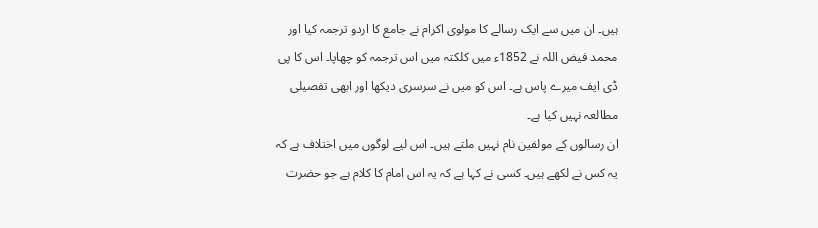ہیں۔ ان میں سے ایک رسالے کا مولوی اکرام نے جامع کا اردو ترجمہ کیا اور محمد فیض اللہ نے 1852ء میں کلکتہ میں اس ترجمہ کو چھاپا۔ اس کا پی ڈی ایف میرے پاس ہے۔ اس کو میں نے سرسری دیکھا اور ابھی تفصیلی مطالعہ نہیں کیا ہے۔
ان رسالوں کے مولفین نام نہیں ملتے ہیں۔ اس لیے لوگوں میں اختلاف ہے کہ یہ کس نے لکھے ہیں۔ کسی نے کہا ہے کہ یہ اس امام کا کلام ہے جو حضرت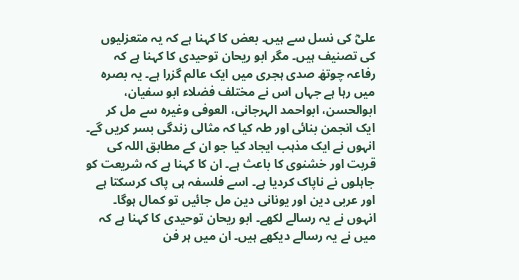علیؓ کی نسل سے ہیں۔ بعض کا کہنا ہے کہ یہ متعزلیوں کی تصنیف ہیں۔ مگر ابو ریحان توحیدی کا کہنا ہے کہ رفاعہ چوتھٰ صدی ہجری میں ایک عالم گزرا ہے۔ یہ بصرہ میں رہا ہے جہاں اس نے مختلف فضلاء ابو سفیان، ابوالحسن، ابواحمد الہرجانی، العوفی وغیرہ سے مل کر ایک انجمن بنائی اور طہ کیا کہ مثالی زندگی بسر کریں گے۔ انہوں نے ایک مذہب ایجاد کیا جو ان کے مطابق اللہ کی قربت اور خشنوی کا باعث ہے۔ ان کا کہنا ہے کہ شریعت کو جاہلوں نے ناپاک کردیا ہے۔ اسے فلسفہ ہی پاک کرسکتا ہے اور عربی دین اور یونانی دین مل جائیں تو کمال ہوگا۔ انہوں نے یہ رسالے لکھے۔ ابو ریحان توحیدی کا کہنا ہے کہ میں نے یہ رسالے دیکھے ہیں۔ ان میں ہر فن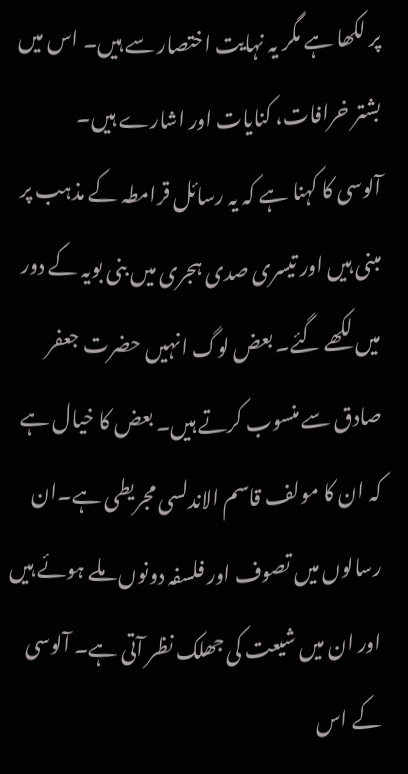پر لکھا ہے مگر یہ نہایت اختصار سے ہیں۔ اس میں بشتر خرافات، کنایات اور اشارے ہیں۔
آلوسی کا کہنا ہے کہ یہ رسائل قرامطہ کے مذہب پر مبنی ہیں اور تیسری صدی ہجری میں بنی بویہ کے دور میں لکھے گئے۔ بعض لوگ انہیں حضرت جعفر صادق سے منسوب کرتے ہیں۔ بعض کا خیال ہے کہ ان کا مولف قاسم الاندلسی مجریطی ہے۔ان رسالوں میں تصوف اور فلسفہ دونوں ملے ہوئے ہیں اور ان میں شیعت کی جھلک نظر آتی ہے۔ آلوسی کے اس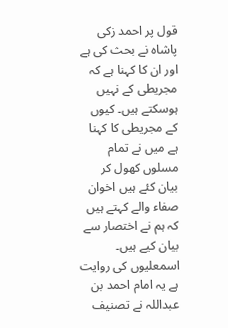قول پر احمد زکی پاشاہ نے بحث کی ہے اور ان کا کہنا ہے کہ مجریطی کے نہیں ہوسکتے ہیں۔ کیوں کے مجریطی کا کہنا ہے میں نے تمام مسلوں کھول کر بیان کئے ہیں اخوان صفاء والے کہتے ہیں کہ ہم نے اختصار سے بیان کیے ہیں۔
اسمعلیوں کی روایت ہے یہ امام احمد بن عبداللہ نے تصنیف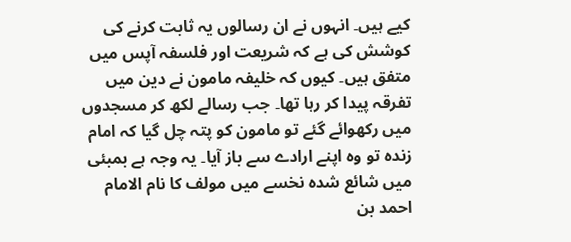کیے ہیں۔ انہوں نے ان رسالوں یہ ثابت کرنے کی کوشش کی ہے کہ شریعت اور فلسفہ آپس میں متفق ہیں۔ کیوں کہ خلیفہ مامون نے دین میں تفرقہ پیدا کر رہا تھا۔ جب رسالے لکھ کر مسجدوں میں رکھوائے گئے تو مامون کو پتہ چل گیا کہ امام زندہ تو وہ اپنے ارادے سے باز آیا۔ یہ وجہ ہے بمبئی میں شائع شدہ نخسے میں مولف کا نام الامام احمد بن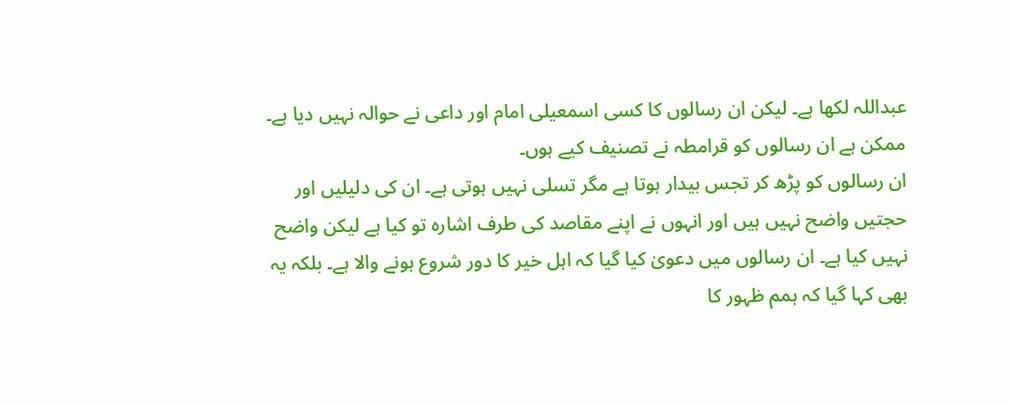عبداللہ لکھا ہے۔ لیکن ان رسالوں کا کسی اسمعیلی امام اور داعی نے حوالہ نہیں دیا ہے۔ ممکن ہے ان رسالوں کو قرامطہ نے تصنیف کیے ہوں۔
ان رسالوں کو پڑھ کر تجس بیدار ہوتا ہے مگر تسلی نہیں ہوتی ہے۔ ان کی دلیلیں اور حجتیں واضح نہیں ہیں اور انہوں نے اپنے مقاصد کی طرف اشارہ تو کیا ہے لیکن واضح نہیں کیا ہے۔ ان رسالوں میں دعویٰ کیا گیا کہ اہل خیر کا دور شروع ہونے والا ہے۔ بلکہ یہ بھی کہا گیا کہ ہمم ظہور کا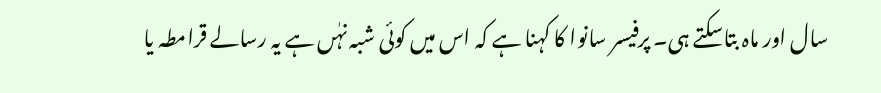سال اور ماہ بتاسکتے ہی۔ پرفیسر سانوا کا کہنا ہے کہ اس میں کوئی شبہ نہٰں ہے یہ رسالے قرامطہ یا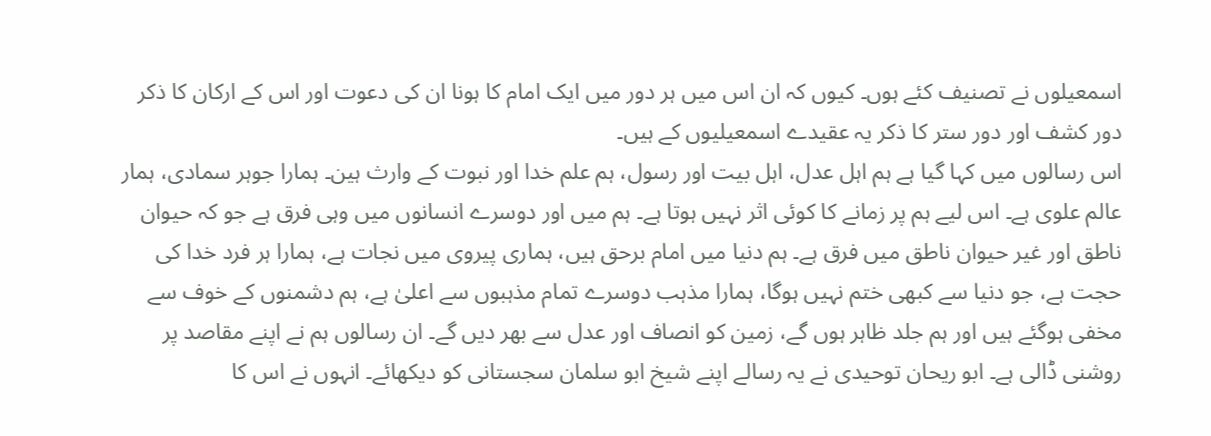اسمعیلوں نے تصنیف کئے ہوں۔ کیوں کہ ان اس میں ہر دور میں ایک امام کا ہونا ان کی دعوت اور اس کے ارکان کا ذکر دور کشف اور دور ستر کا ذکر یہ عقیدے اسمعیلیوں کے ہیں۔
اس رسالوں میں کہا گیا ہے ہم اہل عدل، اہل بیت اور رسول، ہم علم خدا اور نبوت کے وارث ہین۔ ہمارا جوہر سمادی، ہمار عالم علوی ہے۔ اس لیے ہم پر زمانے کا کوئی اثر نہیں ہوتا ہے۔ ہم میں اور دوسرے انسانوں میں وہی فرق ہے جو کہ حیوان ناطق اور غیر حیوان ناطق میں فرق ہے۔ ہم دنیا میں امام برحق ہیں، ہماری پیروی میں نجات ہے، ہمارا ہر فرد خدا کی حجت ہے، جو دنیا سے کبھی ختم نہیں ہوگا، ہمارا مذہب دوسرے تمام مذہبوں سے اعلیٰ ہے، ہم دشمنوں کے خوف سے مخفی ہوگئے ہیں اور ہم جلد ظاہر ہوں گے، زمین کو انصاف اور عدل سے بھر دیں گے۔ ان رسالوں ہم نے اپنے مقاصد پر روشنی ڈالی ہے۔ ابو ریحان توحیدی نے یہ رسالے اپنے شیخ ابو سلمان سجستانی کو دیکھائے۔ انہوں نے اس کا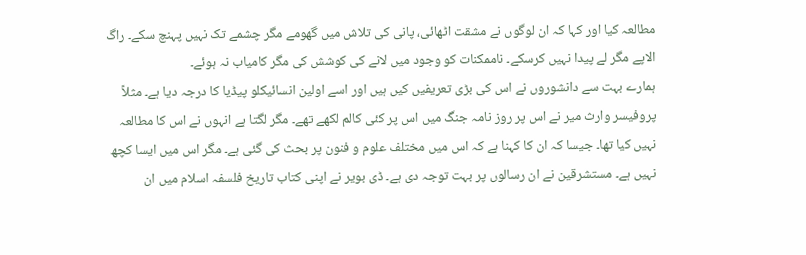مطالعہ کیا اور کہا کہ ان لوگوں نے مشقت اٹھائی، پانی کی تلاش میں گھومے مگر چشمے تک نہیں پہنچ سکے۔ راگ الاپے مگر لے پیدا نہیں کرسکے۔ ناممکنات کو وجود میں لانے کی کوشش کی مگر کامیاب نہ ہوئے۔
ہمارے بہت سے دانشوروں نے اس کی بڑی تعریفیں کیں ہیں اور اسے اولین انسائیکلو پیڈیا کا درجہ دیا ہے۔ مثلاً پروفیسر وارث میر نے اس پر روز نامہ جنگ میں اس پر کئی کالم لکھے تھے۔ مگر لگتا ہے انہوں نے اس کا مطالعہ نہیں کیا تھا۔ جیسا کہ ان کا کہنا ہے کہ اس میں مختلف علوم و فنون پر بحث کی گئی ہے۔ مگر اس میں ایسا کچھ نہیں ہے۔ مستشرقین نے ان رسالوں پر بہت توجہ دی ہے۔ ڈی بویر نے اپنی کتاب تاریخ فلسفہ اسلام میں ان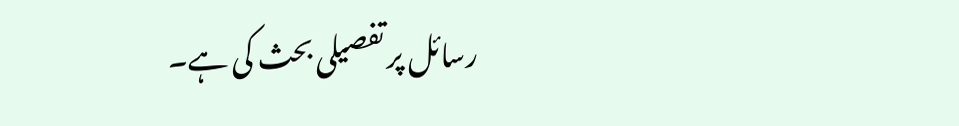رسائل پر تفصیلی بحث کی ہے۔